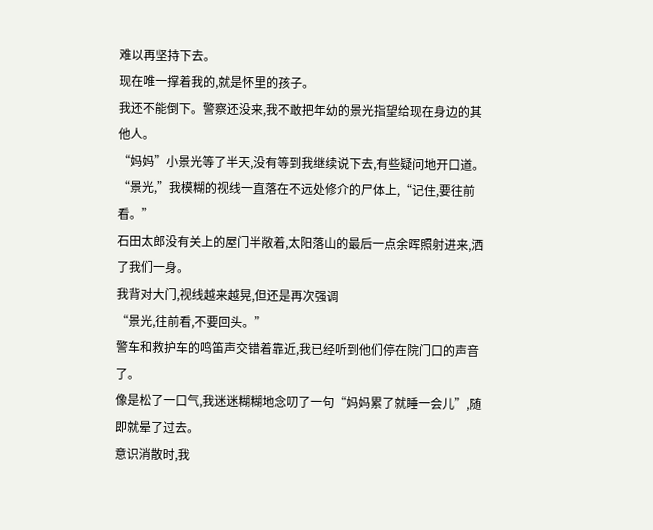难以再坚持下去。
现在唯一撑着我的,就是怀里的孩子。
我还不能倒下。警察还没来,我不敢把年幼的景光指望给现在身边的其他人。
“妈妈”小景光等了半天,没有等到我继续说下去,有些疑问地开口道。
“景光,”我模糊的视线一直落在不远处修介的尸体上,“记住,要往前看。”
石田太郎没有关上的屋门半敞着,太阳落山的最后一点余晖照射进来,洒了我们一身。
我背对大门,视线越来越晃,但还是再次强调
“景光,往前看,不要回头。”
警车和救护车的鸣笛声交错着靠近,我已经听到他们停在院门口的声音了。
像是松了一口气,我迷迷糊糊地念叨了一句“妈妈累了就睡一会儿”,随即就晕了过去。
意识消散时,我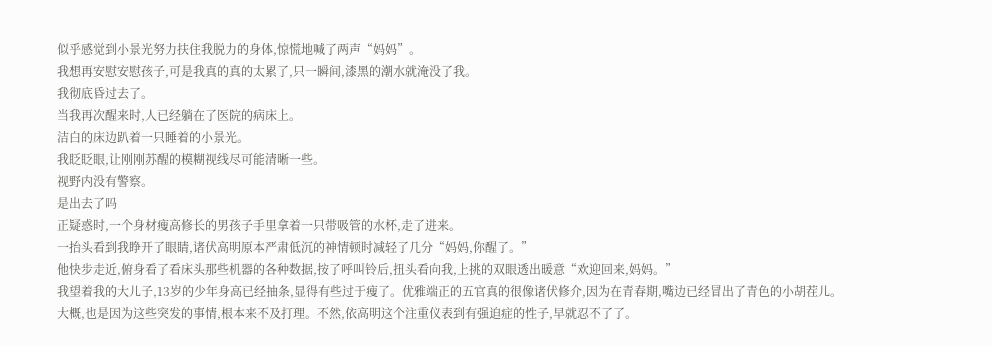似乎感觉到小景光努力扶住我脱力的身体,惊慌地喊了两声“妈妈”。
我想再安慰安慰孩子,可是我真的真的太累了,只一瞬间,漆黑的潮水就淹没了我。
我彻底昏过去了。
当我再次醒来时,人已经躺在了医院的病床上。
洁白的床边趴着一只睡着的小景光。
我眨眨眼,让刚刚苏醒的模糊视线尽可能清晰一些。
视野内没有警察。
是出去了吗
正疑惑时,一个身材瘦高修长的男孩子手里拿着一只带吸管的水杯,走了进来。
一抬头看到我睁开了眼睛,诸伏高明原本严肃低沉的神情顿时减轻了几分“妈妈,你醒了。”
他快步走近,俯身看了看床头那些机器的各种数据,按了呼叫铃后,扭头看向我,上挑的双眼透出暖意“欢迎回来,妈妈。”
我望着我的大儿子,13岁的少年身高已经抽条,显得有些过于瘦了。优雅端正的五官真的很像诸伏修介,因为在青春期,嘴边已经冒出了青色的小胡茬儿。
大概,也是因为这些突发的事情,根本来不及打理。不然,依高明这个注重仪表到有强迫症的性子,早就忍不了了。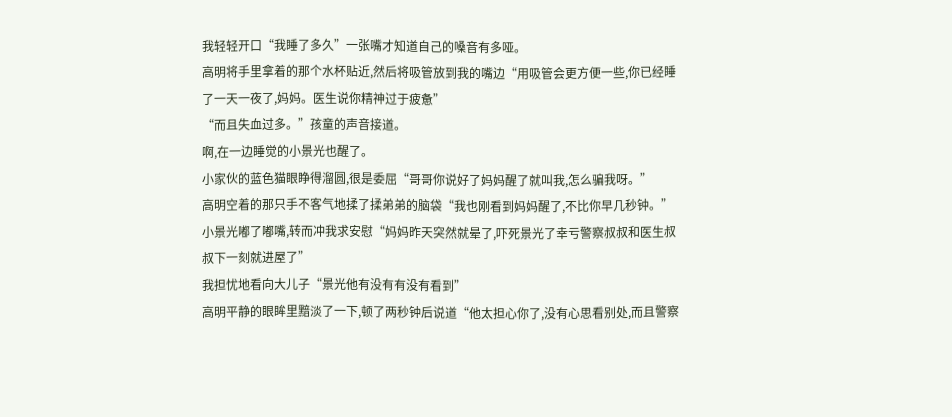我轻轻开口“我睡了多久”一张嘴才知道自己的嗓音有多哑。
高明将手里拿着的那个水杯贴近,然后将吸管放到我的嘴边“用吸管会更方便一些,你已经睡了一天一夜了,妈妈。医生说你精神过于疲惫”
“而且失血过多。”孩童的声音接道。
啊,在一边睡觉的小景光也醒了。
小家伙的蓝色猫眼睁得溜圆,很是委屈“哥哥你说好了妈妈醒了就叫我,怎么骗我呀。”
高明空着的那只手不客气地揉了揉弟弟的脑袋“我也刚看到妈妈醒了,不比你早几秒钟。”
小景光嘟了嘟嘴,转而冲我求安慰“妈妈昨天突然就晕了,吓死景光了幸亏警察叔叔和医生叔叔下一刻就进屋了”
我担忧地看向大儿子“景光他有没有有没有看到”
高明平静的眼眸里黯淡了一下,顿了两秒钟后说道“他太担心你了,没有心思看别处,而且警察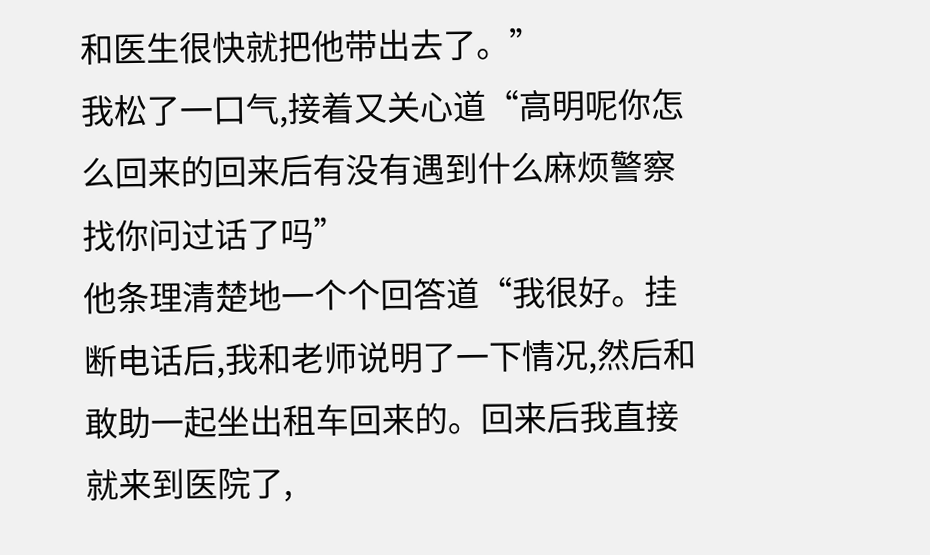和医生很快就把他带出去了。”
我松了一口气,接着又关心道“高明呢你怎么回来的回来后有没有遇到什么麻烦警察找你问过话了吗”
他条理清楚地一个个回答道“我很好。挂断电话后,我和老师说明了一下情况,然后和敢助一起坐出租车回来的。回来后我直接就来到医院了,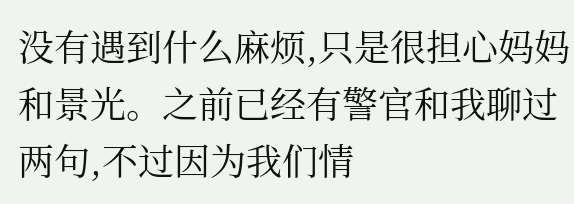没有遇到什么麻烦,只是很担心妈妈和景光。之前已经有警官和我聊过两句,不过因为我们情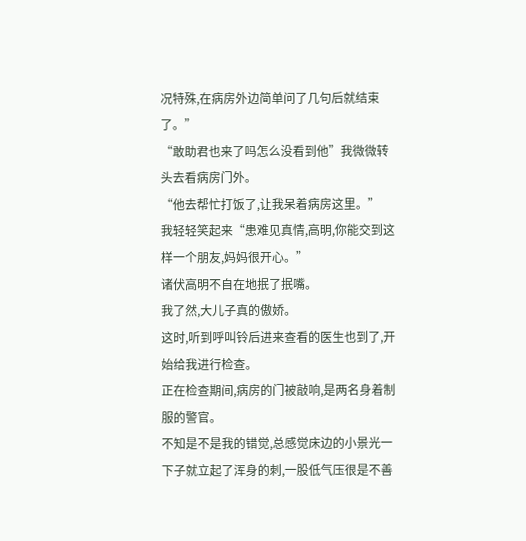况特殊,在病房外边简单问了几句后就结束了。”
“敢助君也来了吗怎么没看到他”我微微转头去看病房门外。
“他去帮忙打饭了,让我呆着病房这里。”
我轻轻笑起来“患难见真情,高明,你能交到这样一个朋友,妈妈很开心。”
诸伏高明不自在地抿了抿嘴。
我了然,大儿子真的傲娇。
这时,听到呼叫铃后进来查看的医生也到了,开始给我进行检查。
正在检查期间,病房的门被敲响,是两名身着制服的警官。
不知是不是我的错觉,总感觉床边的小景光一下子就立起了浑身的刺,一股低气压很是不善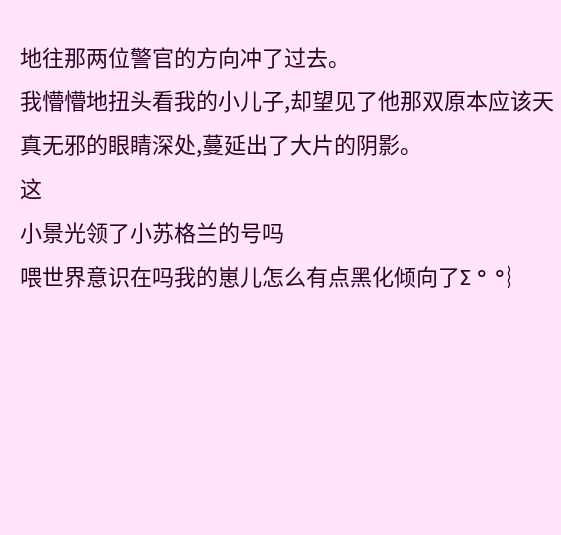地往那两位警官的方向冲了过去。
我懵懵地扭头看我的小儿子,却望见了他那双原本应该天真无邪的眼睛深处,蔓延出了大片的阴影。
这
小景光领了小苏格兰的号吗
喂世界意识在吗我的崽儿怎么有点黑化倾向了Σ ° °︴